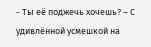- Ты её поджечь хочешь? – С удивлённой усмешкой на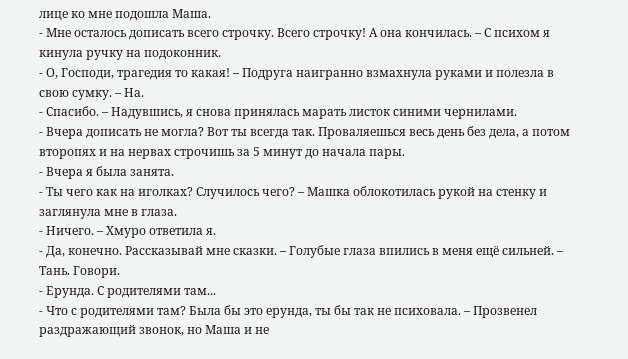лице ко мне подошла Маша.
- Мне осталось дописать всего строчку. Всего строчку! А она кончилась. – С психом я кинула ручку на подоконник.
- О, Господи, трагедия то какая! – Подруга наигранно взмахнула руками и полезла в свою сумку. – На.
- Спасибо. – Надувшись, я снова принялась марать листок синими чернилами.
- Вчера дописать не могла? Вот ты всегда так. Проваляешься весь день без дела, а потом второпях и на нервах строчишь за 5 минут до начала пары.
- Вчера я была занята.
- Ты чего как на иголках? Случилось чего? – Машка облокотилась рукой на стенку и заглянула мне в глаза.
- Ничего. – Хмуро ответила я.
- Да, конечно. Рассказывай мне сказки. – Голубые глаза впились в меня ещё сильней. – Тань. Говори.
- Ерунда. С родителями там...
- Что с родителями там? Была бы это ерунда, ты бы так не психовала. – Прозвенел раздражающий звонок, но Маша и не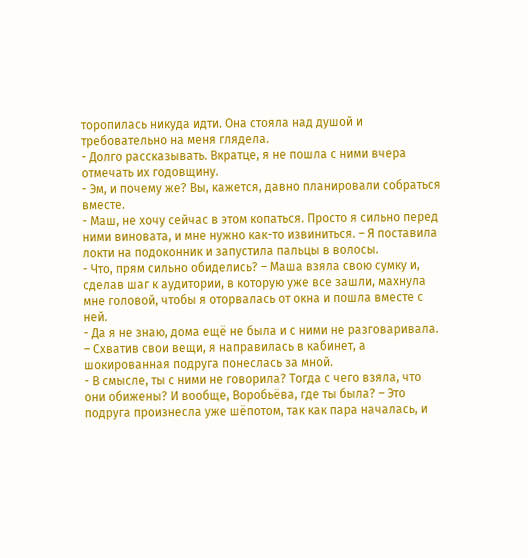торопилась никуда идти. Она стояла над душой и требовательно на меня глядела.
- Долго рассказывать. Вкратце, я не пошла с ними вчера отмечать их годовщину.
- Эм, и почему же? Вы, кажется, давно планировали собраться вместе.
- Маш, не хочу сейчас в этом копаться. Просто я сильно перед ними виновата, и мне нужно как-то извиниться. – Я поставила локти на подоконник и запустила пальцы в волосы.
- Что, прям сильно обиделись? – Маша взяла свою сумку и, сделав шаг к аудитории, в которую уже все зашли, махнула мне головой, чтобы я оторвалась от окна и пошла вместе с ней.
- Да я не знаю, дома ещё не была и с ними не разговаривала. – Схватив свои вещи, я направилась в кабинет, а шокированная подруга понеслась за мной.
- В смысле, ты с ними не говорила? Тогда с чего взяла, что они обижены? И вообще, Воробьёва, где ты была? – Это подруга произнесла уже шёпотом, так как пара началась, и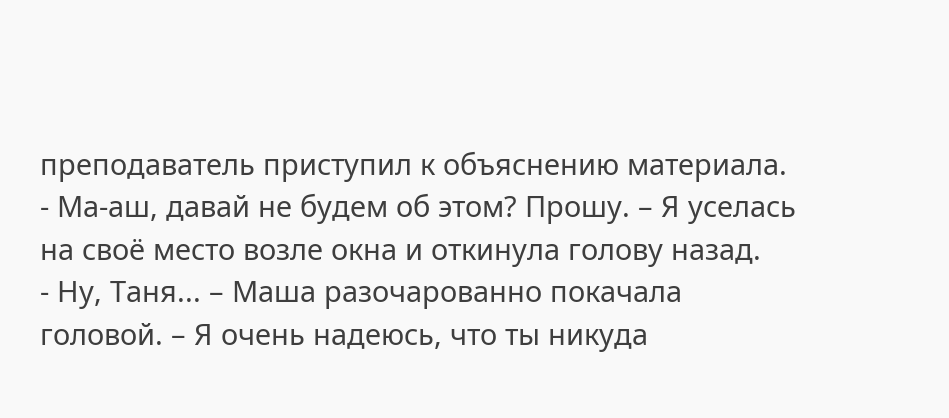преподаватель приступил к объяснению материала.
- Ма-аш, давай не будем об этом? Прошу. – Я уселась на своё место возле окна и откинула голову назад.
- Ну, Таня... – Маша разочарованно покачала головой. – Я очень надеюсь, что ты никуда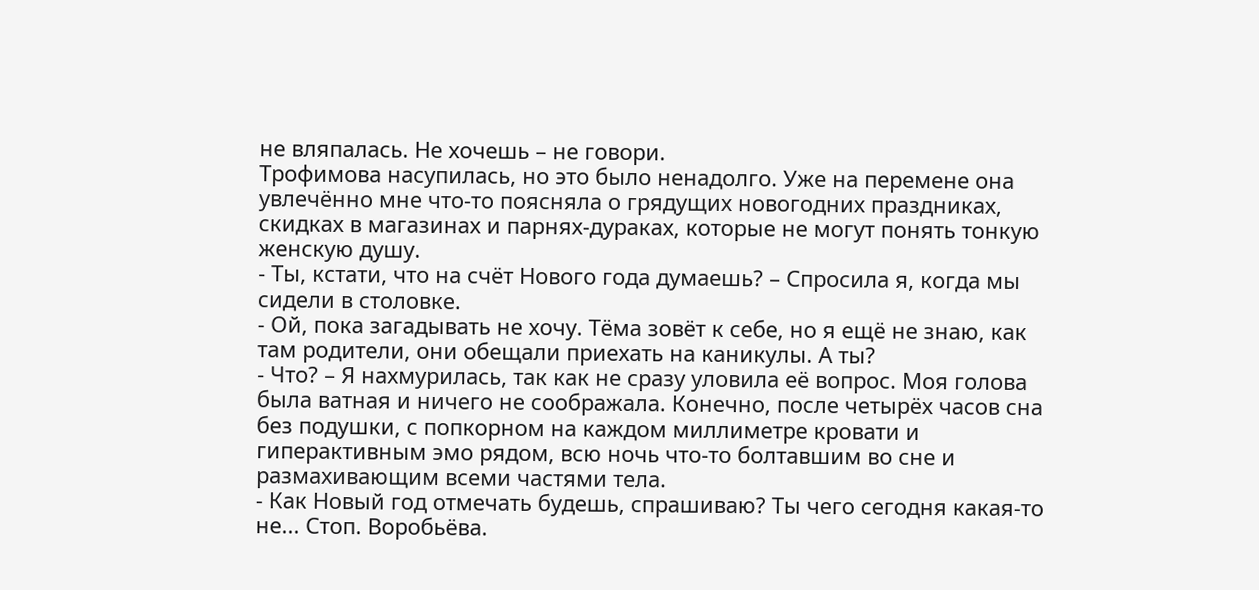не вляпалась. Не хочешь – не говори.
Трофимова насупилась, но это было ненадолго. Уже на перемене она увлечённо мне что-то поясняла о грядущих новогодних праздниках, скидках в магазинах и парнях-дураках, которые не могут понять тонкую женскую душу.
- Ты, кстати, что на счёт Нового года думаешь? – Спросила я, когда мы сидели в столовке.
- Ой, пока загадывать не хочу. Тёма зовёт к себе, но я ещё не знаю, как там родители, они обещали приехать на каникулы. А ты?
- Что? – Я нахмурилась, так как не сразу уловила её вопрос. Моя голова была ватная и ничего не соображала. Конечно, после четырёх часов сна без подушки, с попкорном на каждом миллиметре кровати и гиперактивным эмо рядом, всю ночь что-то болтавшим во сне и размахивающим всеми частями тела.
- Как Новый год отмечать будешь, спрашиваю? Ты чего сегодня какая-то не... Стоп. Воробьёва.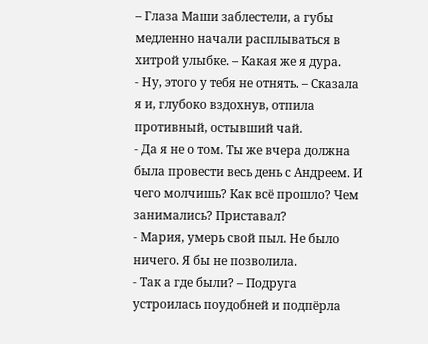– Глаза Маши заблестели, а губы медленно начали расплываться в хитрой улыбке. – Какая же я дура.
- Ну, этого у тебя не отнять. – Сказала я и, глубоко вздохнув, отпила противный, остывший чай.
- Да я не о том. Ты же вчера должна была провести весь день с Андреем. И чего молчишь? Как всё прошло? Чем занимались? Приставал?
- Мария, умерь свой пыл. Не было ничего. Я бы не позволила.
- Так а где были? – Подруга устроилась поудобней и подпёрла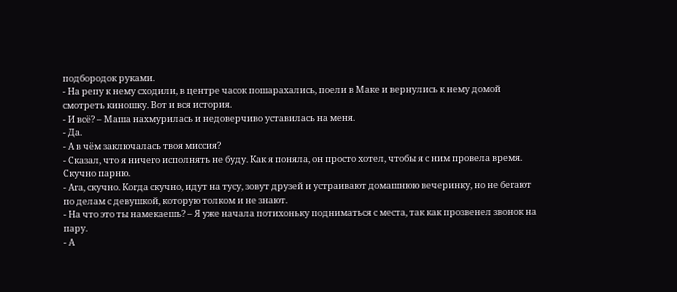подбородок руками.
- На репу к нему сходили, в центре часок пошарахались, поели в Маке и вернулись к нему домой смотреть киношку. Вот и вся история.
- И всё? – Маша нахмурилась и недоверчиво уставилась на меня.
- Да.
- А в чём заключалась твоя миссия?
- Сказал, что я ничего исполнять не буду. Как я поняла, он просто хотел, чтобы я с ним провела время. Скучно парню.
- Ага, скучно. Когда скучно, идут на тусу, зовут друзей и устраивают домашнюю вечеринку, но не бегают по делам с девушкой, которую толком и не знают.
- На что это ты намекаешь? – Я уже начала потихоньку подниматься с места, так как прозвенел звонок на пару.
- А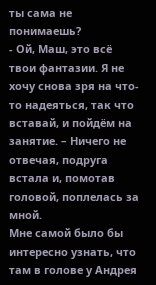ты сама не понимаешь?
- Ой, Маш, это всё твои фантазии. Я не хочу снова зря на что-то надеяться, так что вставай, и пойдём на занятие. – Ничего не отвечая, подруга встала и, помотав головой, поплелась за мной.
Мне самой было бы интересно узнать, что там в голове у Андрея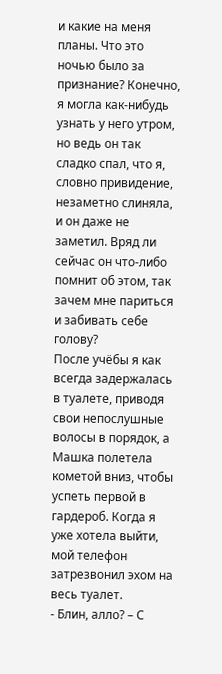и какие на меня планы. Что это ночью было за признание? Конечно, я могла как-нибудь узнать у него утром, но ведь он так сладко спал, что я, словно привидение, незаметно слиняла, и он даже не заметил. Вряд ли сейчас он что-либо помнит об этом, так зачем мне париться и забивать себе голову?
После учёбы я как всегда задержалась в туалете, приводя свои непослушные волосы в порядок, а Машка полетела кометой вниз, чтобы успеть первой в гардероб. Когда я уже хотела выйти, мой телефон затрезвонил эхом на весь туалет.
- Блин, алло? – С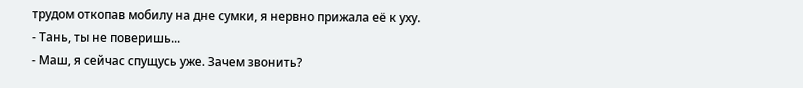трудом откопав мобилу на дне сумки, я нервно прижала её к уху.
- Тань, ты не поверишь...
- Маш, я сейчас спущусь уже. Зачем звонить?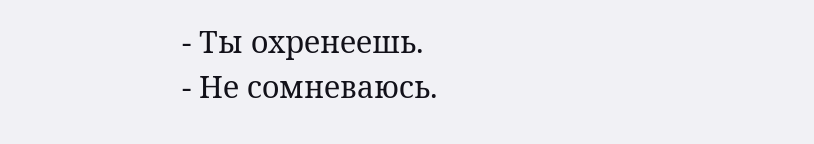- Ты охренеешь.
- Не сомневаюсь.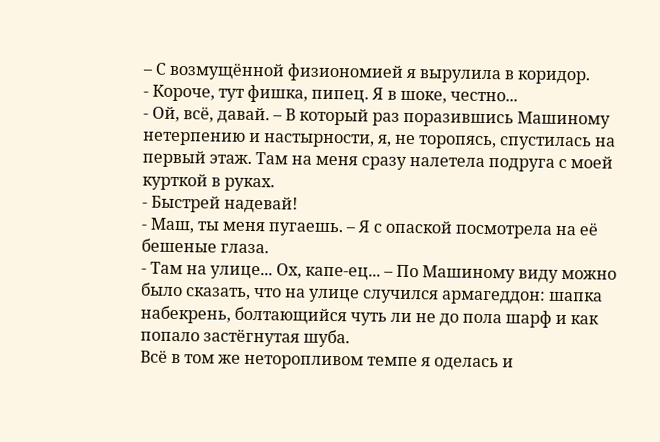– С возмущённой физиономией я вырулила в коридор.
- Короче, тут фишка, пипец. Я в шоке, честно...
- Ой, всё, давай. – В который раз поразившись Машиному нетерпению и настырности, я, не торопясь, спустилась на первый этаж. Там на меня сразу налетела подруга с моей курткой в руках.
- Быстрей надевай!
- Маш, ты меня пугаешь. – Я с опаской посмотрела на её бешеные глаза.
- Там на улице... Ох, капе-ец... – По Машиному виду можно было сказать, что на улице случился армагеддон: шапка набекрень, болтающийся чуть ли не до пола шарф и как попало застёгнутая шуба.
Всё в том же неторопливом темпе я оделась и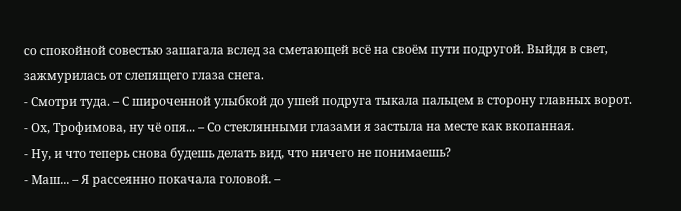со спокойной совестью зашагала вслед за сметающей всё на своём пути подругой. Выйдя в свет, зажмурилась от слепящего глаза снега.
- Смотри туда. – С широченной улыбкой до ушей подруга тыкала пальцем в сторону главных ворот.
- Ох, Трофимова, ну чё опя... – Со стеклянными глазами я застыла на месте как вкопанная.
- Ну, и что теперь снова будешь делать вид, что ничего не понимаешь?
- Маш... – Я рассеянно покачала головой. –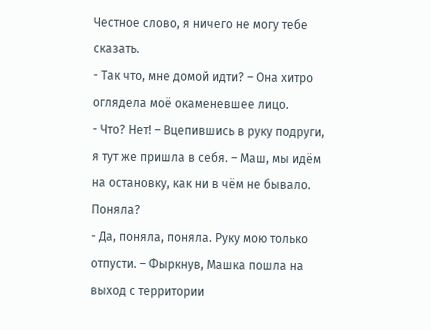Честное слово, я ничего не могу тебе сказать.
- Так что, мне домой идти? – Она хитро оглядела моё окаменевшее лицо.
- Что? Нет! – Вцепившись в руку подруги, я тут же пришла в себя. – Маш, мы идём на остановку, как ни в чём не бывало. Поняла?
- Да, поняла, поняла. Руку мою только отпусти. – Фыркнув, Машка пошла на выход с территории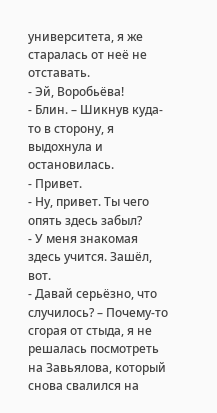университета, я же старалась от неё не отставать.
- Эй, Воробьёва!
- Блин. – Шикнув куда-то в сторону, я выдохнула и остановилась.
- Привет.
- Ну, привет. Ты чего опять здесь забыл?
- У меня знакомая здесь учится. Зашёл, вот.
- Давай серьёзно, что случилось? – Почему-то сгорая от стыда, я не решалась посмотреть на Завьялова, который снова свалился на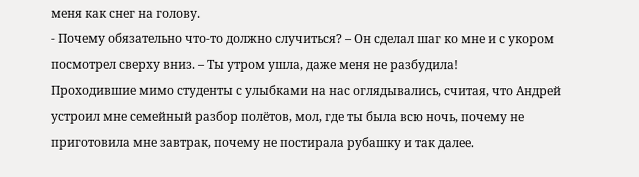меня как снег на голову.
- Почему обязательно что-то должно случиться? – Он сделал шаг ко мне и с укором посмотрел сверху вниз. – Ты утром ушла, даже меня не разбудила!
Проходившие мимо студенты с улыбками на нас оглядывались, считая, что Андрей устроил мне семейный разбор полётов, мол, где ты была всю ночь, почему не приготовила мне завтрак, почему не постирала рубашку и так далее.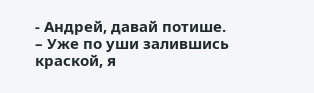- Андрей, давай потише. – Уже по уши залившись краской, я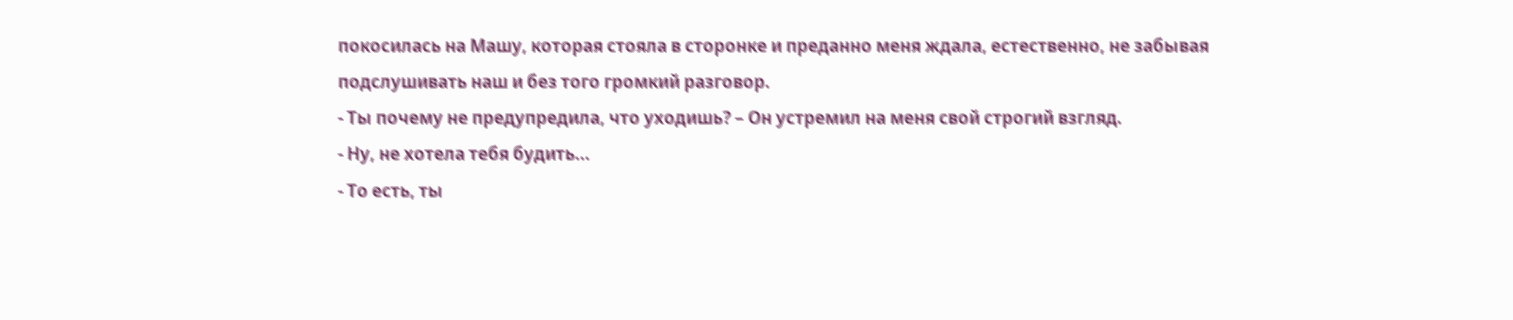покосилась на Машу, которая стояла в сторонке и преданно меня ждала, естественно, не забывая подслушивать наш и без того громкий разговор.
- Ты почему не предупредила, что уходишь? – Он устремил на меня свой строгий взгляд.
- Ну, не хотела тебя будить...
- То есть, ты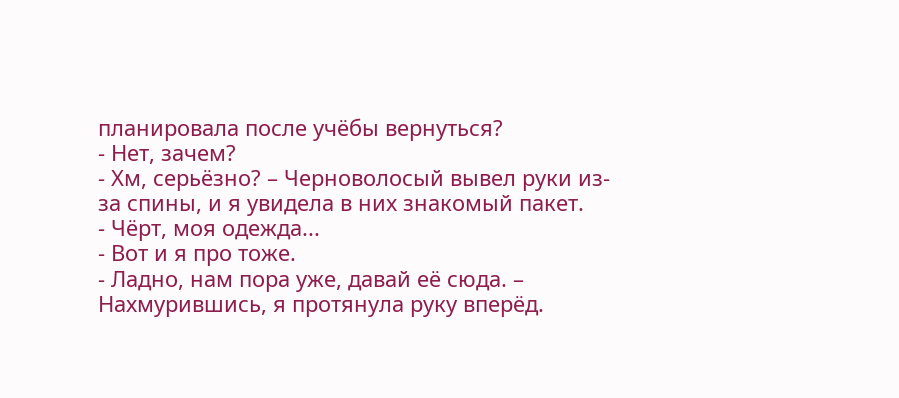планировала после учёбы вернуться?
- Нет, зачем?
- Хм, серьёзно? – Черноволосый вывел руки из-за спины, и я увидела в них знакомый пакет.
- Чёрт, моя одежда...
- Вот и я про тоже.
- Ладно, нам пора уже, давай её сюда. – Нахмурившись, я протянула руку вперёд.